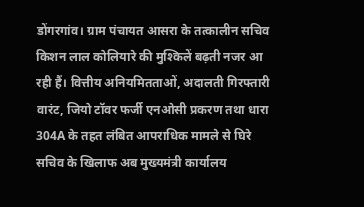डोंगरगांव। ग्राम पंचायत आसरा के तत्कालीन सचिव किशन लाल कोलियारे की मुश्किलें बढ़ती नजर आ रही हैं। वित्तीय अनियमितताओं, अदालती गिरफ्तारी वारंट, जियो टॉवर फर्जी एनओसी प्रकरण तथा धारा 304A के तहत लंबित आपराधिक मामले से घिरे सचिव के खिलाफ अब मुख्यमंत्री कार्यालय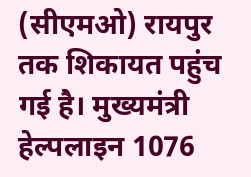(सीएमओ) रायपुर तक शिकायत पहुंच गई है। मुख्यमंत्री हेल्पलाइन 1076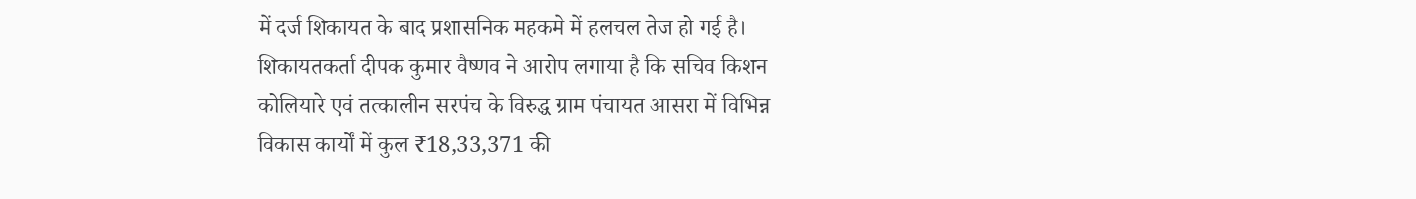में दर्ज शिकायत के बाद प्रशासनिक महकमे में हलचल तेज हो गई है।
शिकायतकर्ता दीपक कुमार वैष्णव ने आरोप लगाया है कि सचिव किशन कोलियारे एवं तत्कालीन सरपंच के विरुद्ध ग्राम पंचायत आसरा में विभिन्न विकास कार्यों में कुल ₹18,33,371 की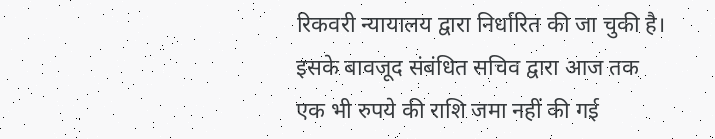रिकवरी न्यायालय द्वारा निर्धारित की जा चुकी है। इसके बावजूद संबंधित सचिव द्वारा आज तक एक भी रुपये की राशि जमा नहीं की गई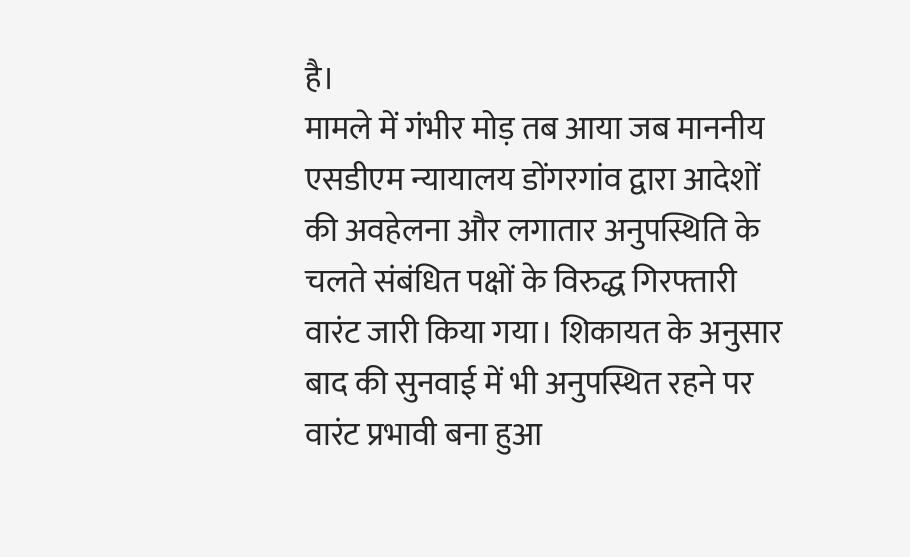है।
मामले में गंभीर मोड़ तब आया जब माननीय एसडीएम न्यायालय डोंगरगांव द्वारा आदेशों की अवहेलना और लगातार अनुपस्थिति के चलते संबंधित पक्षों के विरुद्ध गिरफ्तारी वारंट जारी किया गया। शिकायत के अनुसार बाद की सुनवाई में भी अनुपस्थित रहने पर वारंट प्रभावी बना हुआ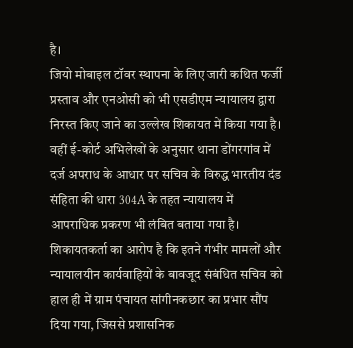है।
जियो मोबाइल टॉवर स्थापना के लिए जारी कथित फर्जी प्रस्ताव और एनओसी को भी एसडीएम न्यायालय द्वारा निरस्त किए जाने का उल्लेख शिकायत में किया गया है। वहीं ई-कोर्ट अभिलेखों के अनुसार थाना डोंगरगांव में दर्ज अपराध के आधार पर सचिव के विरुद्ध भारतीय दंड संहिता की धारा 304A के तहत न्यायालय में आपराधिक प्रकरण भी लंबित बताया गया है।
शिकायतकर्ता का आरोप है कि इतने गंभीर मामलों और न्यायालयीन कार्यवाहियों के बावजूद संबंधित सचिव को हाल ही में ग्राम पंचायत सांगीनकछार का प्रभार सौंप दिया गया, जिससे प्रशासनिक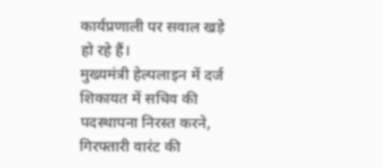कार्यप्रणाली पर सवाल खड़े हो रहे हैं।
मुख्यमंत्री हेल्पलाइन में दर्ज शिकायत में सचिव की पदस्थापना निरस्त करने, गिरफ्तारी वारंट की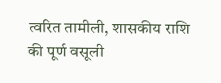त्वरित तामीली, शासकीय राशि की पूर्ण वसूली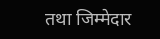तथा जिम्मेदार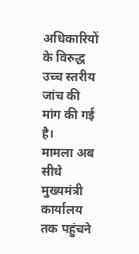अधिकारियों के विरुद्ध उच्च स्तरीय जांच की मांग की गई है।
मामला अब सीधे मुख्यमंत्री कार्यालय तक पहुंचने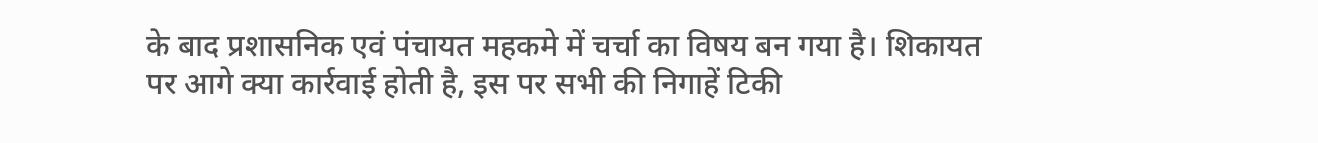के बाद प्रशासनिक एवं पंचायत महकमे में चर्चा का विषय बन गया है। शिकायत पर आगे क्या कार्रवाई होती है, इस पर सभी की निगाहें टिकी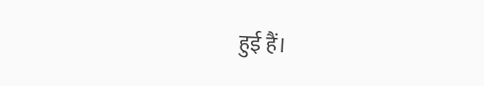हुई हैं।